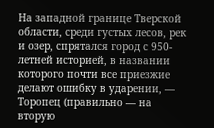На западной границе Тверской области, среди густых лесов, рек и озер, спрятался город с 950-летней историей, в названии которого почти все приезжие делают ошибку в ударении, — Торопец (правильно — на вторую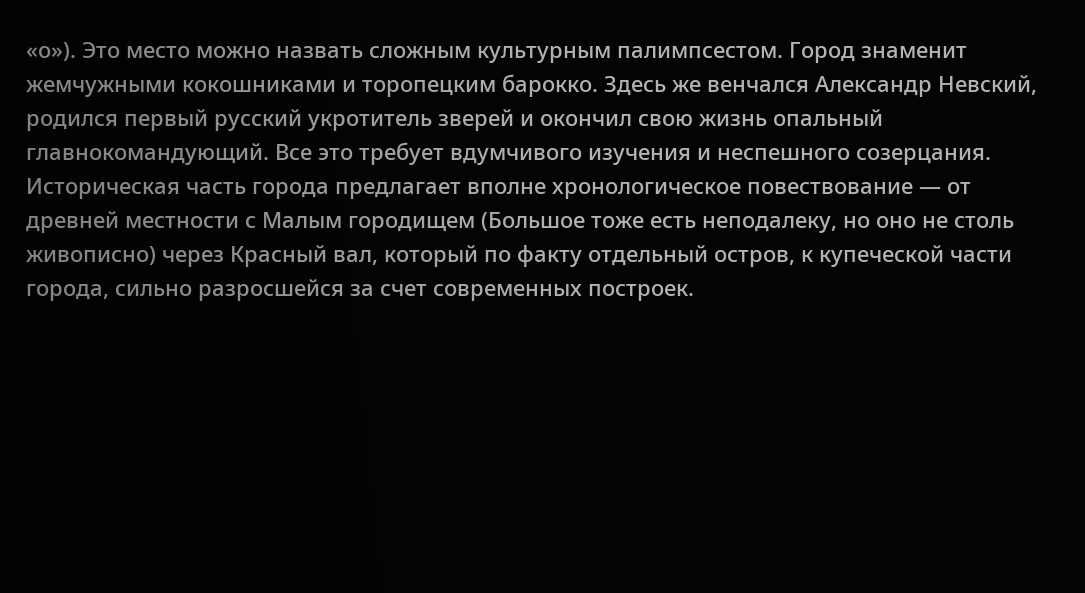«о»). Это место можно назвать сложным культурным палимпсестом. Город знаменит жемчужными кокошниками и торопецким барокко. Здесь же венчался Александр Невский, родился первый русский укротитель зверей и окончил свою жизнь опальный главнокомандующий. Все это требует вдумчивого изучения и неспешного созерцания.
Историческая часть города предлагает вполне хронологическое повествование — от древней местности с Малым городищем (Большое тоже есть неподалеку, но оно не столь живописно) через Красный вал, который по факту отдельный остров, к купеческой части города, сильно разросшейся за счет современных построек.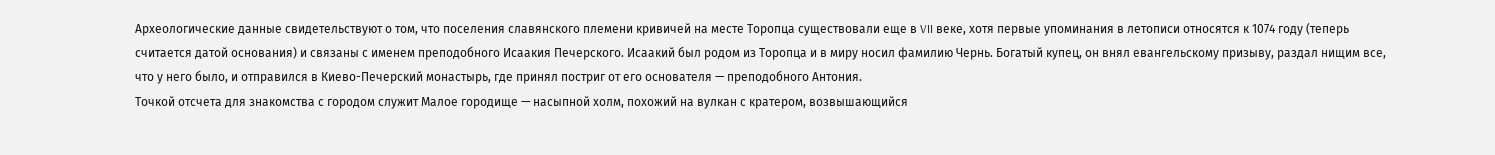Археологические данные свидетельствуют о том, что поселения славянского племени кривичей на месте Торопца существовали еще в VII веке, хотя первые упоминания в летописи относятся к 1074 году (теперь считается датой основания) и связаны с именем преподобного Исаакия Печерского. Исаакий был родом из Торопца и в миру носил фамилию Чернь. Богатый купец, он внял евангельскому призыву, раздал нищим все, что у него было, и отправился в Киево-Печерский монастырь, где принял постриг от его основателя — преподобного Антония.
Точкой отсчета для знакомства с городом служит Малое городище — насыпной холм, похожий на вулкан с кратером, возвышающийся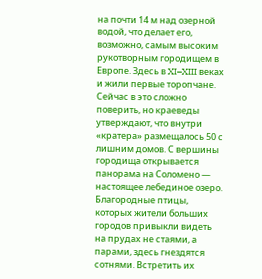на почти 14 м над озерной водой, что делает его, возможно, самым высоким рукотворным городищем в Европе. Здесь в XI–XIII веках и жили первые торопчане. Сейчас в это сложно поверить, но краеведы утверждают, что внутри «кратера» размещалось 50 с лишним домов. С вершины городища открывается панорама на Соломено — настоящее лебединое озеро. Благородные птицы, которых жители больших городов привыкли видеть на прудах не стаями, а парами, здесь гнездятся сотнями. Встретить их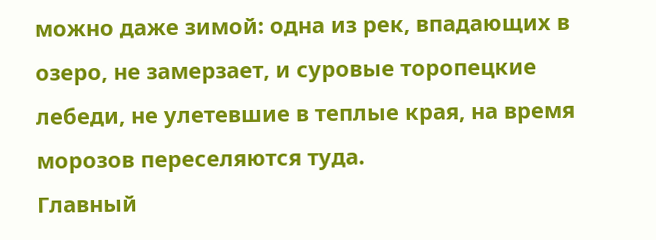можно даже зимой: одна из рек, впадающих в озеро, не замерзает, и суровые торопецкие лебеди, не улетевшие в теплые края, на время морозов переселяются туда.
Главный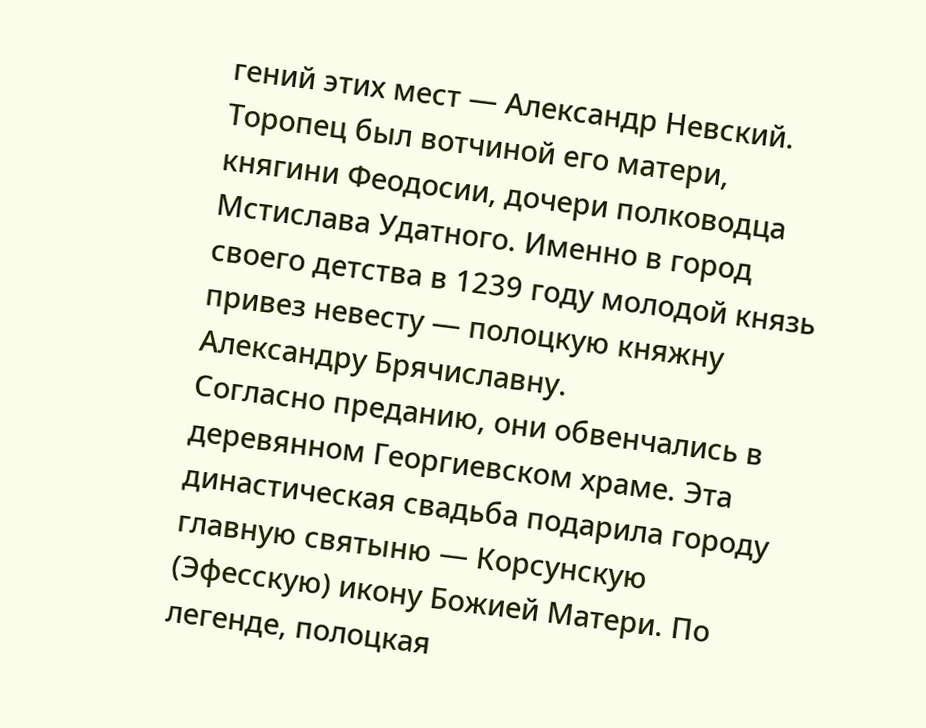гений этих мест — Александр Невский. Торопец был вотчиной его матери, княгини Феодосии, дочери полководца Мстислава Удатного. Именно в город своего детства в 1239 году молодой князь привез невесту — полоцкую княжну Александру Брячиславну.
Согласно преданию, они обвенчались в деревянном Георгиевском храме. Эта династическая свадьба подарила городу главную святыню — Корсунскую (Эфесскую) икону Божией Матери. По легенде, полоцкая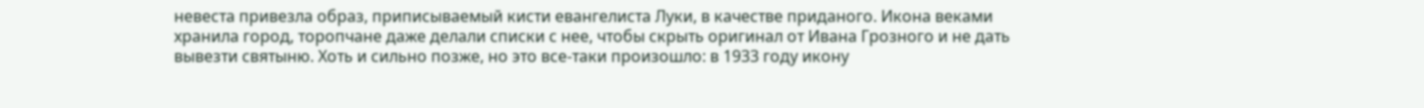невеста привезла образ, приписываемый кисти евангелиста Луки, в качестве приданого. Икона веками хранила город, торопчане даже делали списки с нее, чтобы скрыть оригинал от Ивана Грозного и не дать вывезти святыню. Хоть и сильно позже, но это все-таки произошло: в 1933 году икону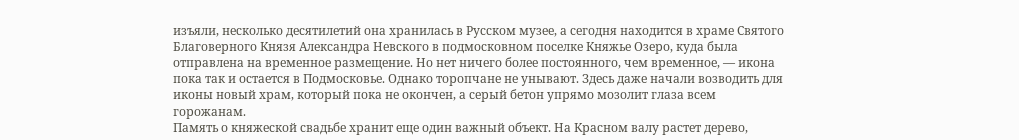изъяли, несколько десятилетий она хранилась в Русском музее, а сегодня находится в храме Святого Благоверного Князя Александра Невского в подмосковном поселке Княжье Озеро, куда была отправлена на временное размещение. Но нет ничего более постоянного, чем временное, — икона пока так и остается в Подмосковье. Однако торопчане не унывают. Здесь даже начали возводить для иконы новый храм, который пока не окончен, а серый бетон упрямо мозолит глаза всем горожанам.
Память о княжеской свадьбе хранит еще один важный объект. На Красном валу растет дерево,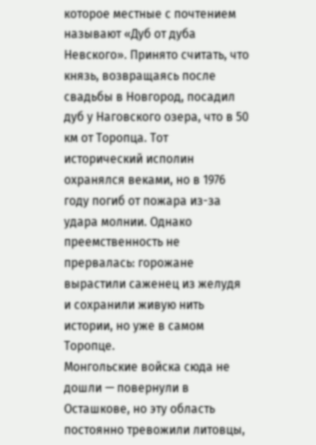которое местные с почтением называют «Дуб от дуба Невского». Принято считать, что князь, возвращаясь после свадьбы в Новгород, посадил дуб у Наговского озера, что в 50 км от Торопца. Тот исторический исполин охранялся веками, но в 1976 году погиб от пожара из-за удара молнии. Однако преемственность не прервалась: горожане вырастили саженец из желудя и сохранили живую нить истории, но уже в самом Торопце.
Монгольские войска сюда не дошли — повернули в Осташкове, но эту область постоянно тревожили литовцы,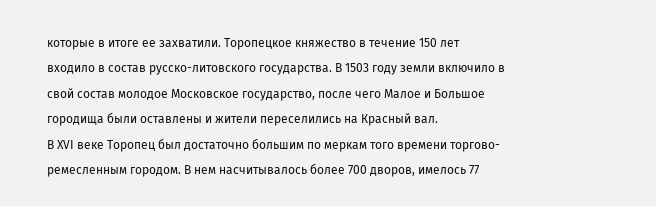которые в итоге ее захватили. Торопецкое княжество в течение 150 лет входило в состав русско-литовского государства. В 1503 году земли включило в свой состав молодое Московское государство, после чего Малое и Большое городища были оставлены и жители переселились на Красный вал.
В XVI веке Торопец был достаточно большим по меркам того времени торгово-ремесленным городом. В нем насчитывалось более 700 дворов, имелось 77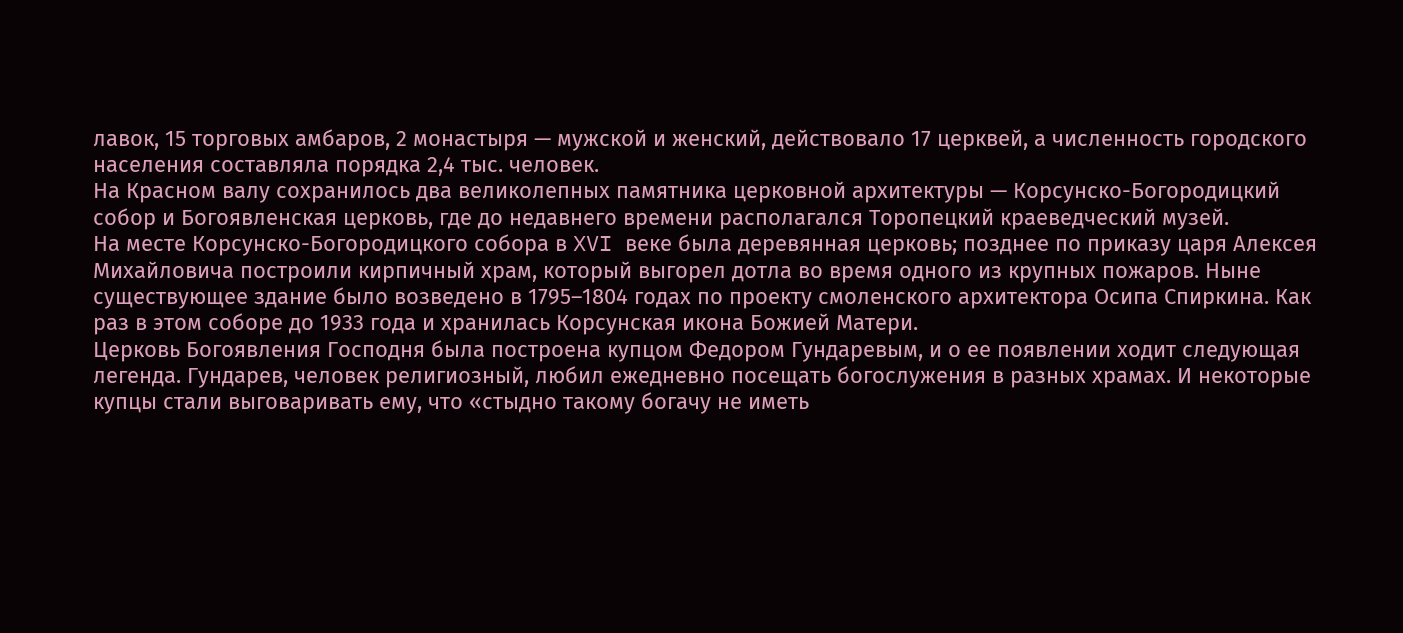лавок, 15 торговых амбаров, 2 монастыря — мужской и женский, действовало 17 церквей, а численность городского населения составляла порядка 2,4 тыс. человек.
На Красном валу сохранилось два великолепных памятника церковной архитектуры — Корсунско-Богородицкий собор и Богоявленская церковь, где до недавнего времени располагался Торопецкий краеведческий музей.
На месте Корсунско-Богородицкого собора в XVI веке была деревянная церковь; позднее по приказу царя Алексея Михайловича построили кирпичный храм, который выгорел дотла во время одного из крупных пожаров. Ныне существующее здание было возведено в 1795–1804 годах по проекту смоленского архитектора Осипа Спиркина. Как раз в этом соборе до 1933 года и хранилась Корсунская икона Божией Матери.
Церковь Богоявления Господня была построена купцом Федором Гундаревым, и о ее появлении ходит следующая легенда. Гундарев, человек религиозный, любил ежедневно посещать богослужения в разных храмах. И некоторые купцы стали выговаривать ему, что «стыдно такому богачу не иметь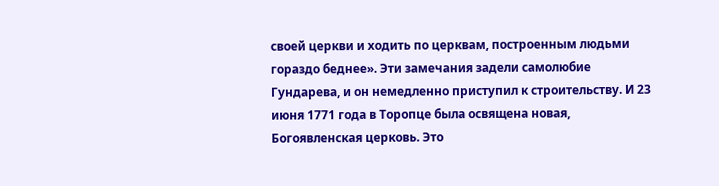своей церкви и ходить по церквам, построенным людьми гораздо беднее». Эти замечания задели самолюбие Гундарева, и он немедленно приступил к строительству. И 23 июня 1771 года в Торопце была освящена новая, Богоявленская церковь. Это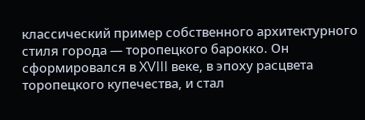классический пример собственного архитектурного стиля города — торопецкого барокко. Он сформировался в XVIII веке, в эпоху расцвета торопецкого купечества, и стал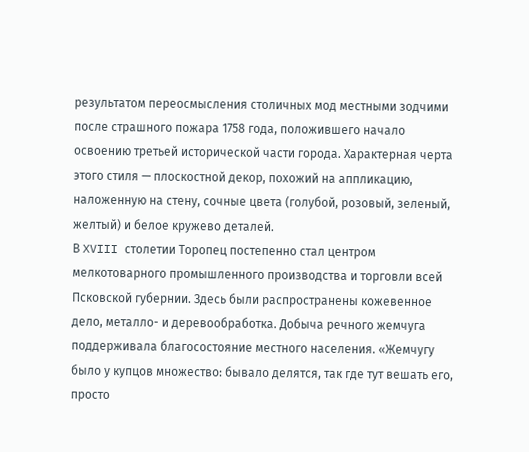результатом переосмысления столичных мод местными зодчими после страшного пожара 1758 года, положившего начало освоению третьей исторической части города. Характерная черта этого стиля — плоскостной декор, похожий на аппликацию, наложенную на стену, сочные цвета (голубой, розовый, зеленый, желтый) и белое кружево деталей.
В XVIII столетии Торопец постепенно стал центром мелкотоварного промышленного производства и торговли всей Псковской губернии. Здесь были распространены кожевенное дело, металло- и деревообработка. Добыча речного жемчуга поддерживала благосостояние местного населения. «Жемчугу было у купцов множество: бывало делятся, так где тут вешать его, просто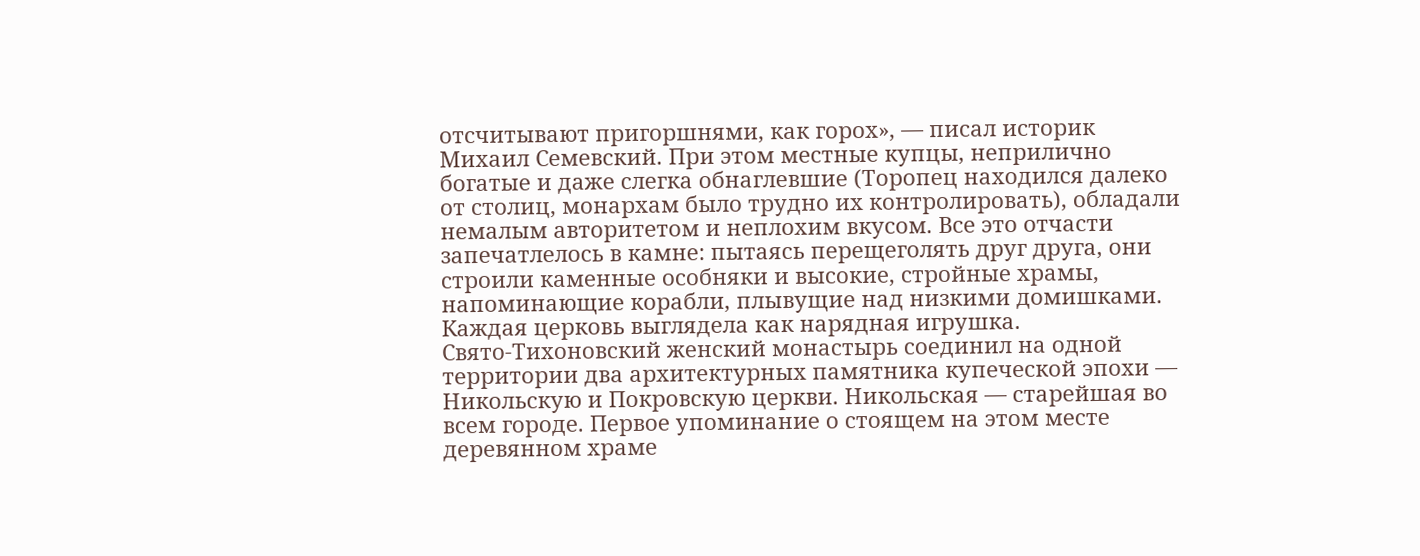отсчитывают пригоршнями, как горох», — писал историк Михаил Семевский. При этом местные купцы, неприлично богатые и даже слегка обнаглевшие (Торопец находился далеко от столиц, монархам было трудно их контролировать), обладали немалым авторитетом и неплохим вкусом. Все это отчасти запечатлелось в камне: пытаясь перещеголять друг друга, они строили каменные особняки и высокие, стройные храмы, напоминающие корабли, плывущие над низкими домишками. Каждая церковь выглядела как нарядная игрушка.
Свято-Тихоновский женский монастырь соединил на одной территории два архитектурных памятника купеческой эпохи — Никольскую и Покровскую церкви. Никольская — старейшая во всем городе. Первое упоминание о стоящем на этом месте деревянном храме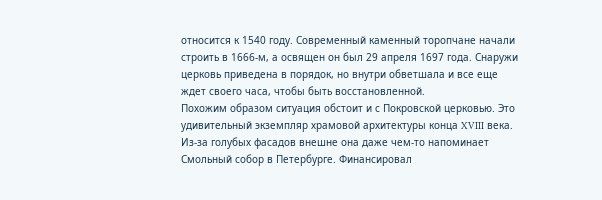относится к 1540 году. Современный каменный торопчане начали строить в 1666-м, а освящен он был 29 апреля 1697 года. Снаружи церковь приведена в порядок, но внутри обветшала и все еще ждет своего часа, чтобы быть восстановленной.
Похожим образом ситуация обстоит и с Покровской церковью. Это удивительный экземпляр храмовой архитектуры конца XVIII века. Из-за голубых фасадов внешне она даже чем-то напоминает Смольный собор в Петербурге. Финансировал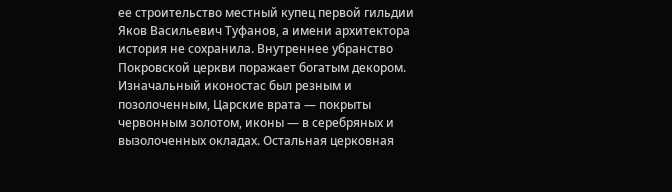ее строительство местный купец первой гильдии Яков Васильевич Туфанов, а имени архитектора история не сохранила. Внутреннее убранство Покровской церкви поражает богатым декором. Изначальный иконостас был резным и позолоченным, Царские врата — покрыты червонным золотом, иконы — в серебряных и вызолоченных окладах. Остальная церковная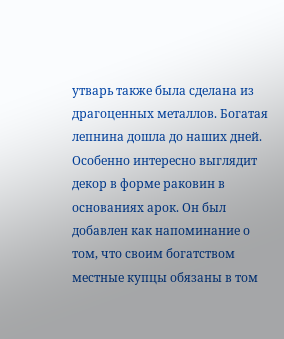утварь также была сделана из драгоценных металлов. Богатая лепнина дошла до наших дней. Особенно интересно выглядит декор в форме раковин в основаниях арок. Он был добавлен как напоминание о том, что своим богатством местные купцы обязаны в том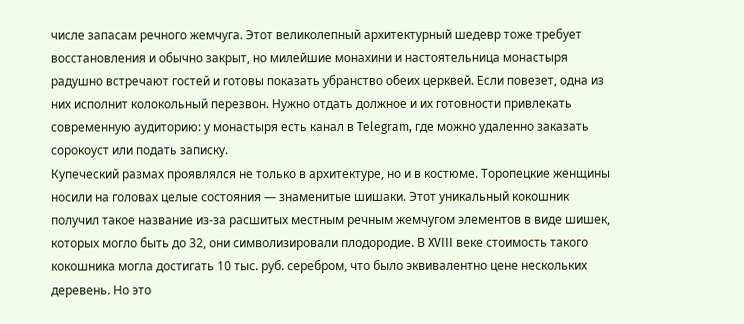числе запасам речного жемчуга. Этот великолепный архитектурный шедевр тоже требует восстановления и обычно закрыт, но милейшие монахини и настоятельница монастыря радушно встречают гостей и готовы показать убранство обеих церквей. Если повезет, одна из них исполнит колокольный перезвон. Нужно отдать должное и их готовности привлекать современную аудиторию: у монастыря есть канал в Telegram, где можно удаленно заказать сорокоуст или подать записку.
Купеческий размах проявлялся не только в архитектуре, но и в костюме. Торопецкие женщины носили на головах целые состояния — знаменитые шишаки. Этот уникальный кокошник получил такое название из-за расшитых местным речным жемчугом элементов в виде шишек, которых могло быть до 32, они символизировали плодородие. В XVIII веке стоимость такого кокошника могла достигать 10 тыс. руб. серебром, что было эквивалентно цене нескольких деревень. Но это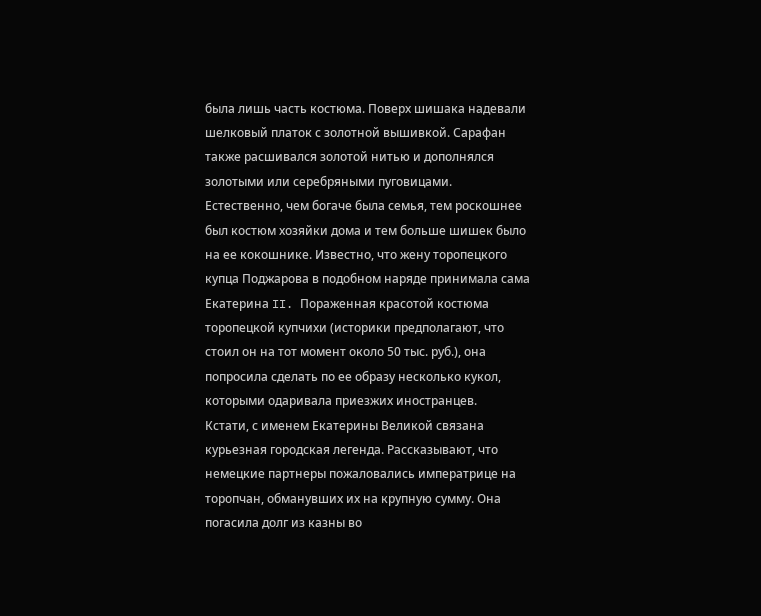была лишь часть костюма. Поверх шишака надевали шелковый платок с золотной вышивкой. Сарафан также расшивался золотой нитью и дополнялся золотыми или серебряными пуговицами. Естественно, чем богаче была семья, тем роскошнее был костюм хозяйки дома и тем больше шишек было на ее кокошнике. Известно, что жену торопецкого купца Поджарова в подобном наряде принимала сама Екатерина II. Пораженная красотой костюма торопецкой купчихи (историки предполагают, что стоил он на тот момент около 50 тыс. руб.), она попросила сделать по ее образу несколько кукол, которыми одаривала приезжих иностранцев.
Кстати, с именем Екатерины Великой связана курьезная городская легенда. Рассказывают, что немецкие партнеры пожаловались императрице на торопчан, обманувших их на крупную сумму. Она погасила долг из казны во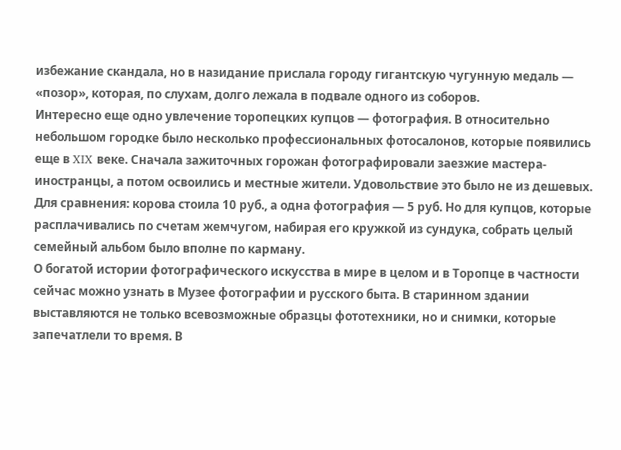избежание скандала, но в назидание прислала городу гигантскую чугунную медаль — «позор», которая, по слухам, долго лежала в подвале одного из соборов.
Интересно еще одно увлечение торопецких купцов — фотография. В относительно небольшом городке было несколько профессиональных фотосалонов, которые появились еще в XIX веке. Сначала зажиточных горожан фотографировали заезжие мастера-иностранцы, а потом освоились и местные жители. Удовольствие это было не из дешевых. Для сравнения: корова стоила 10 руб., а одна фотография — 5 руб. Но для купцов, которые расплачивались по счетам жемчугом, набирая его кружкой из сундука, собрать целый семейный альбом было вполне по карману.
О богатой истории фотографического искусства в мире в целом и в Торопце в частности сейчас можно узнать в Музее фотографии и русского быта. В старинном здании выставляются не только всевозможные образцы фототехники, но и снимки, которые запечатлели то время. В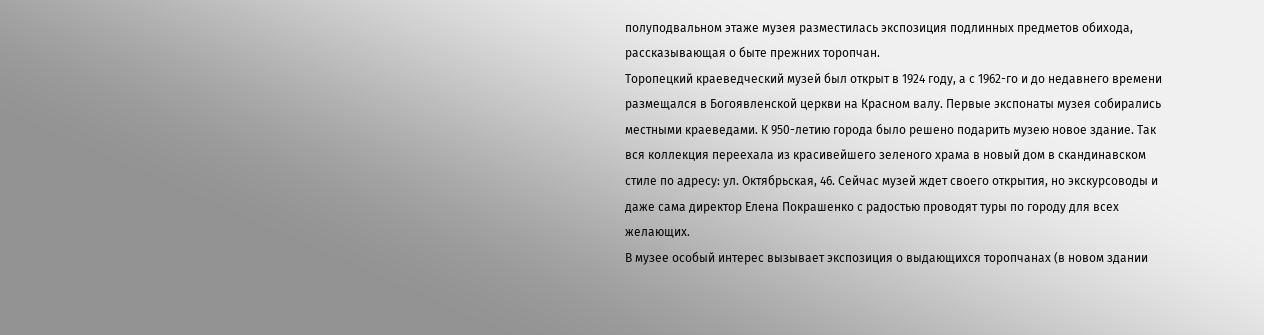полуподвальном этаже музея разместилась экспозиция подлинных предметов обихода, рассказывающая о быте прежних торопчан.
Торопецкий краеведческий музей был открыт в 1924 году, а с 1962-го и до недавнего времени размещался в Богоявленской церкви на Красном валу. Первые экспонаты музея собирались местными краеведами. К 950-летию города было решено подарить музею новое здание. Так вся коллекция переехала из красивейшего зеленого храма в новый дом в скандинавском стиле по адресу: ул. Октябрьская, 46. Сейчас музей ждет своего открытия, но экскурсоводы и даже сама директор Елена Покрашенко с радостью проводят туры по городу для всех желающих.
В музее особый интерес вызывает экспозиция о выдающихся торопчанах (в новом здании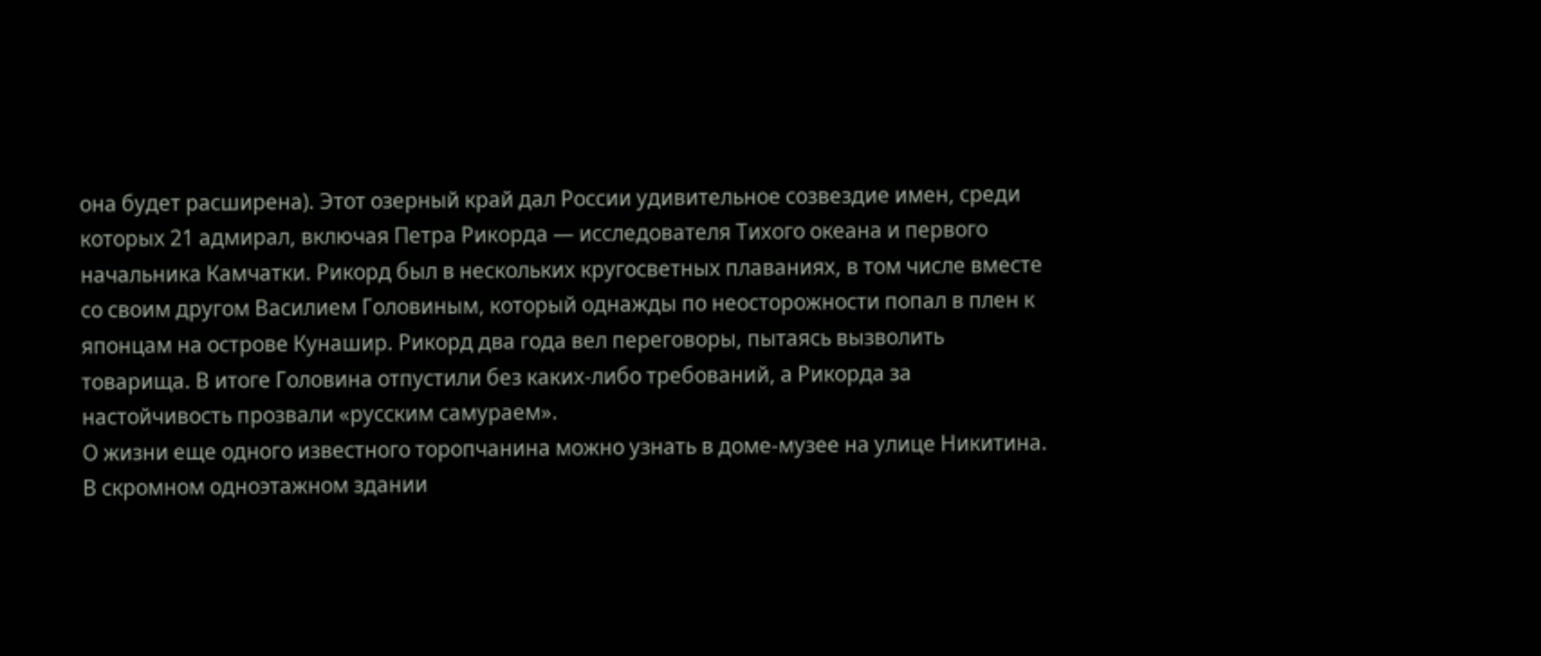она будет расширена). Этот озерный край дал России удивительное созвездие имен, среди которых 21 адмирал, включая Петра Рикорда — исследователя Тихого океана и первого начальника Камчатки. Рикорд был в нескольких кругосветных плаваниях, в том числе вместе со своим другом Василием Головиным, который однажды по неосторожности попал в плен к японцам на острове Кунашир. Рикорд два года вел переговоры, пытаясь вызволить товарища. В итоге Головина отпустили без каких-либо требований, а Рикорда за настойчивость прозвали «русским самураем».
О жизни еще одного известного торопчанина можно узнать в доме-музее на улице Никитина. В скромном одноэтажном здании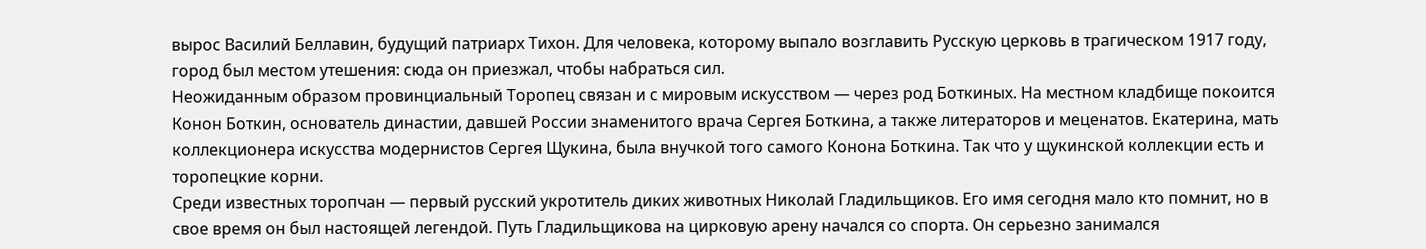вырос Василий Беллавин, будущий патриарх Тихон. Для человека, которому выпало возглавить Русскую церковь в трагическом 1917 году, город был местом утешения: сюда он приезжал, чтобы набраться сил.
Неожиданным образом провинциальный Торопец связан и с мировым искусством — через род Боткиных. На местном кладбище покоится Конон Боткин, основатель династии, давшей России знаменитого врача Сергея Боткина, а также литераторов и меценатов. Екатерина, мать коллекционера искусства модернистов Сергея Щукина, была внучкой того самого Конона Боткина. Так что у щукинской коллекции есть и торопецкие корни.
Среди известных торопчан — первый русский укротитель диких животных Николай Гладильщиков. Его имя сегодня мало кто помнит, но в свое время он был настоящей легендой. Путь Гладильщикова на цирковую арену начался со спорта. Он серьезно занимался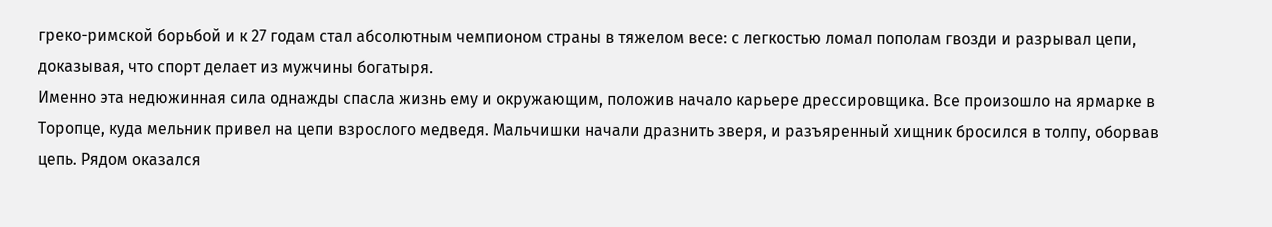греко-римской борьбой и к 27 годам стал абсолютным чемпионом страны в тяжелом весе: с легкостью ломал пополам гвозди и разрывал цепи, доказывая, что спорт делает из мужчины богатыря.
Именно эта недюжинная сила однажды спасла жизнь ему и окружающим, положив начало карьере дрессировщика. Все произошло на ярмарке в Торопце, куда мельник привел на цепи взрослого медведя. Мальчишки начали дразнить зверя, и разъяренный хищник бросился в толпу, оборвав цепь. Рядом оказался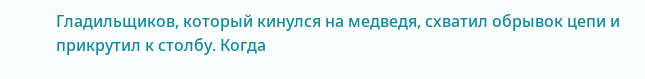Гладильщиков, который кинулся на медведя, схватил обрывок цепи и прикрутил к столбу. Когда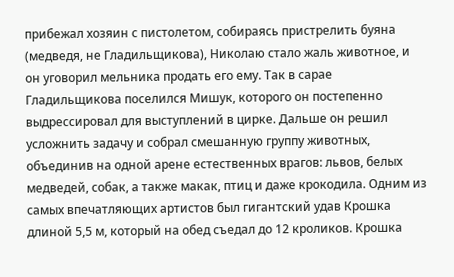прибежал хозяин с пистолетом, собираясь пристрелить буяна (медведя, не Гладильщикова), Николаю стало жаль животное, и он уговорил мельника продать его ему. Так в сарае Гладильщикова поселился Мишук, которого он постепенно выдрессировал для выступлений в цирке. Дальше он решил усложнить задачу и собрал смешанную группу животных, объединив на одной арене естественных врагов: львов, белых медведей, собак, а также макак, птиц и даже крокодила. Одним из самых впечатляющих артистов был гигантский удав Крошка длиной 5,5 м, который на обед съедал до 12 кроликов. Крошка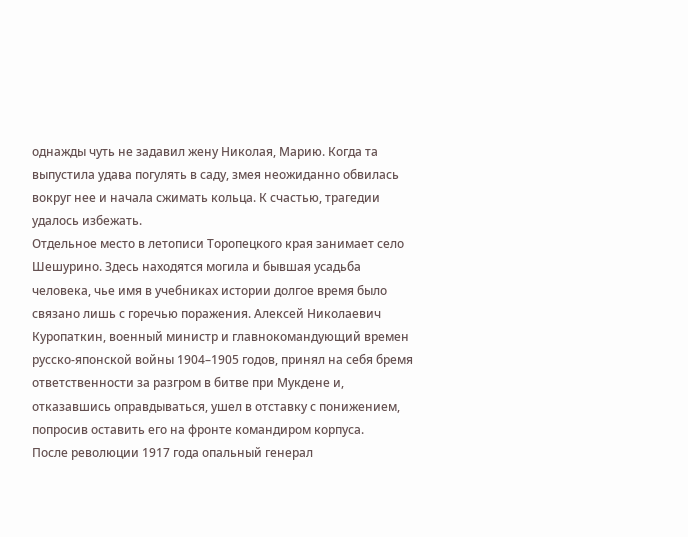однажды чуть не задавил жену Николая, Марию. Когда та выпустила удава погулять в саду, змея неожиданно обвилась вокруг нее и начала сжимать кольца. К счастью, трагедии удалось избежать.
Отдельное место в летописи Торопецкого края занимает село Шешурино. Здесь находятся могила и бывшая усадьба человека, чье имя в учебниках истории долгое время было связано лишь с горечью поражения. Алексей Николаевич Куропаткин, военный министр и главнокомандующий времен русско-японской войны 1904–1905 годов, принял на себя бремя ответственности за разгром в битве при Мукдене и, отказавшись оправдываться, ушел в отставку с понижением, попросив оставить его на фронте командиром корпуса.
После революции 1917 года опальный генерал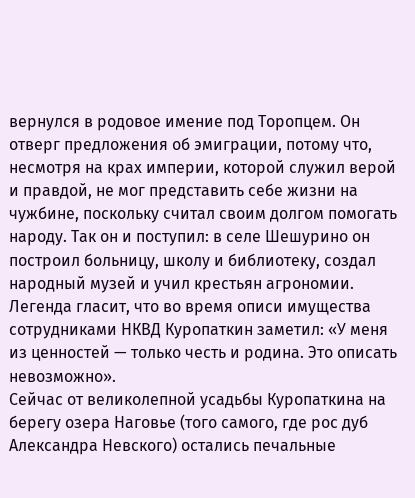вернулся в родовое имение под Торопцем. Он отверг предложения об эмиграции, потому что, несмотря на крах империи, которой служил верой и правдой, не мог представить себе жизни на чужбине, поскольку считал своим долгом помогать народу. Так он и поступил: в селе Шешурино он построил больницу, школу и библиотеку, создал народный музей и учил крестьян агрономии. Легенда гласит, что во время описи имущества сотрудниками НКВД Куропаткин заметил: «У меня из ценностей — только честь и родина. Это описать невозможно».
Сейчас от великолепной усадьбы Куропаткина на берегу озера Наговье (того самого, где рос дуб Александра Невского) остались печальные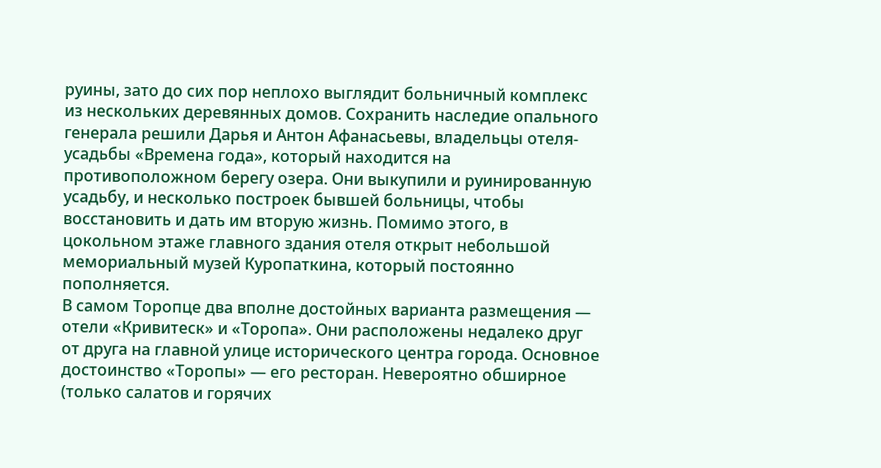руины, зато до сих пор неплохо выглядит больничный комплекс из нескольких деревянных домов. Сохранить наследие опального генерала решили Дарья и Антон Афанасьевы, владельцы отеля-усадьбы «Времена года», который находится на противоположном берегу озера. Они выкупили и руинированную усадьбу, и несколько построек бывшей больницы, чтобы восстановить и дать им вторую жизнь. Помимо этого, в цокольном этаже главного здания отеля открыт небольшой мемориальный музей Куропаткина, который постоянно пополняется.
В самом Торопце два вполне достойных варианта размещения — отели «Кривитеск» и «Торопа». Они расположены недалеко друг от друга на главной улице исторического центра города. Основное достоинство «Торопы» — его ресторан. Невероятно обширное (только салатов и горячих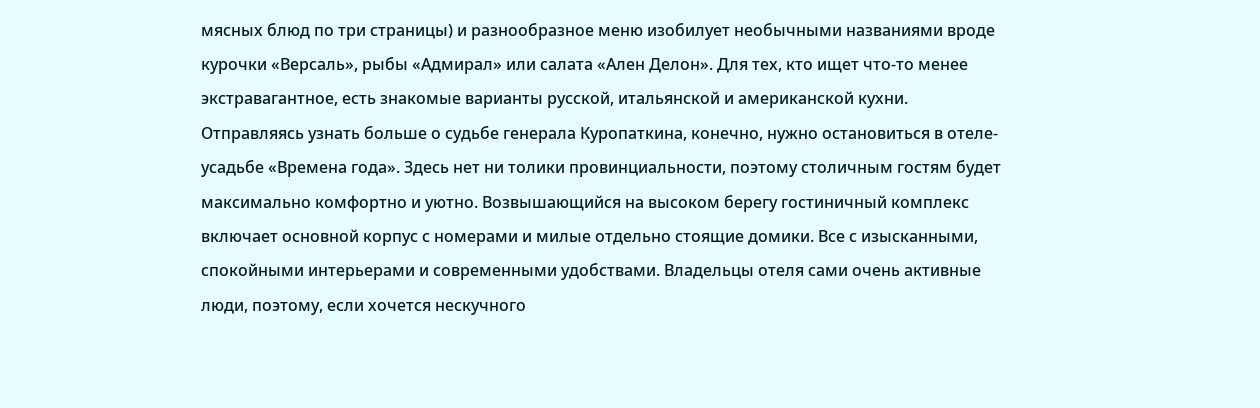мясных блюд по три страницы) и разнообразное меню изобилует необычными названиями вроде курочки «Версаль», рыбы «Адмирал» или салата «Ален Делон». Для тех, кто ищет что-то менее экстравагантное, есть знакомые варианты русской, итальянской и американской кухни.
Отправляясь узнать больше о судьбе генерала Куропаткина, конечно, нужно остановиться в отеле-усадьбе «Времена года». Здесь нет ни толики провинциальности, поэтому столичным гостям будет максимально комфортно и уютно. Возвышающийся на высоком берегу гостиничный комплекс включает основной корпус с номерами и милые отдельно стоящие домики. Все с изысканными, спокойными интерьерами и современными удобствами. Владельцы отеля сами очень активные люди, поэтому, если хочется нескучного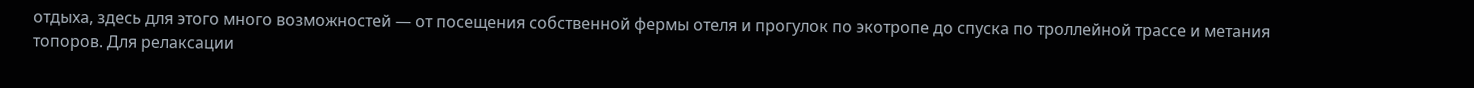отдыха, здесь для этого много возможностей — от посещения собственной фермы отеля и прогулок по экотропе до спуска по троллейной трассе и метания топоров. Для релаксации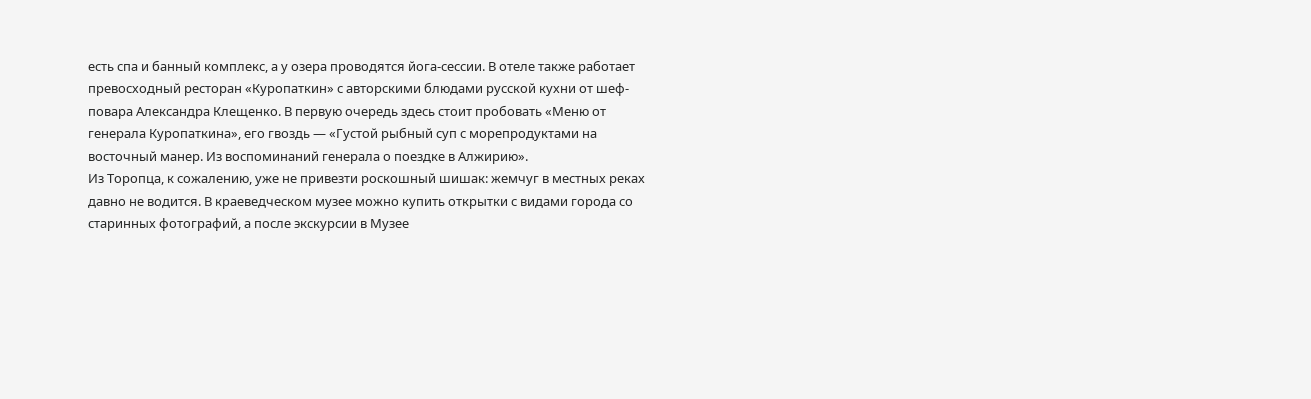есть спа и банный комплекс, а у озера проводятся йога-сессии. В отеле также работает превосходный ресторан «Куропаткин» с авторскими блюдами русской кухни от шеф-повара Александра Клещенко. В первую очередь здесь стоит пробовать «Меню от генерала Куропаткина», его гвоздь — «Густой рыбный суп с морепродуктами на восточный манер. Из воспоминаний генерала о поездке в Алжирию».
Из Торопца, к сожалению, уже не привезти роскошный шишак: жемчуг в местных реках давно не водится. В краеведческом музее можно купить открытки с видами города со старинных фотографий, а после экскурсии в Музее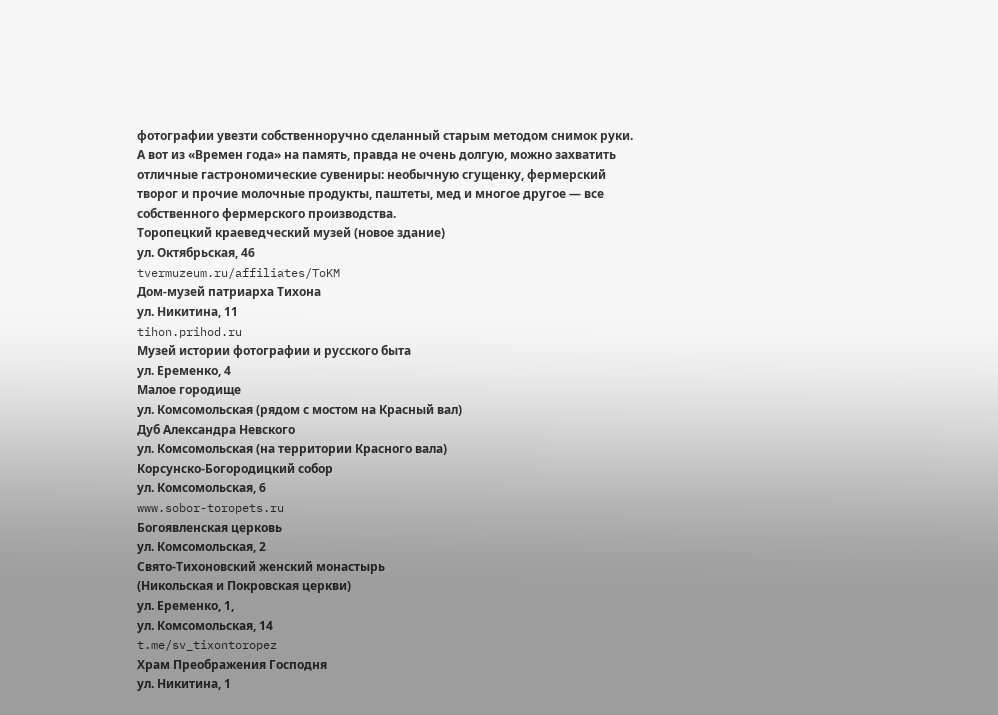фотографии увезти собственноручно сделанный старым методом снимок руки. А вот из «Времен года» на память, правда не очень долгую, можно захватить отличные гастрономические сувениры: необычную сгущенку, фермерский творог и прочие молочные продукты, паштеты, мед и многое другое — все собственного фермерского производства.
Торопецкий краеведческий музей (новое здание)
ул. Октябрьская, 46
tvermuzeum.ru/affiliates/ToKM
Дом-музей патриарха Тихона
ул. Никитина, 11
tihon.prihod.ru
Музей истории фотографии и русского быта
ул. Еременко, 4
Малое городище
ул. Комсомольская (рядом с мостом на Красный вал)
Дуб Александра Невского
ул. Комсомольская (на территории Красного вала)
Корсунско-Богородицкий собор
ул. Комсомольская, 6
www.sobor-toropets.ru
Богоявленская церковь
ул. Комсомольская, 2
Свято-Тихоновский женский монастырь
(Никольская и Покровская церкви)
ул. Еременко, 1,
ул. Комсомольская, 14
t.me/sv_tixontoropez
Храм Преображения Господня
ул. Никитина, 1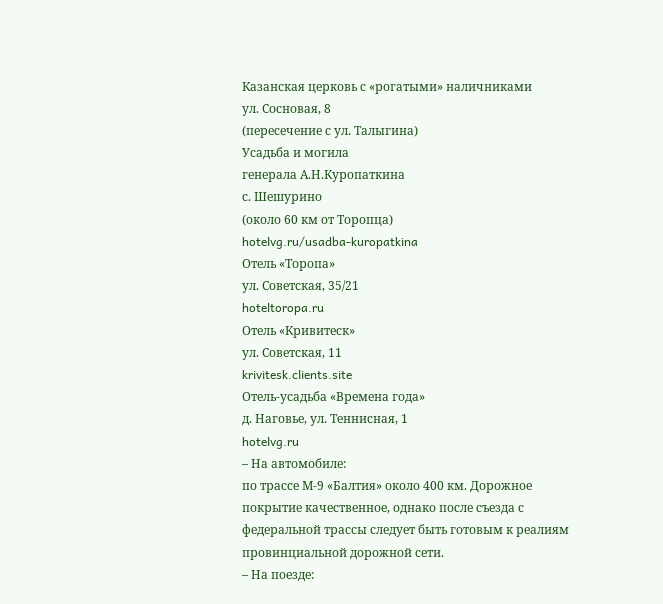Казанская церковь с «рогатыми» наличниками
ул. Сосновая, 8
(пересечение с ул. Талыгина)
Усадьба и могила
генерала А.Н.Куропаткина
с. Шешурино
(около 60 км от Торопца)
hotelvg.ru/usadba-kuropatkina
Отель «Торопа»
ул. Советская, 35/21
hoteltoropa.ru
Отель «Кривитеск»
ул. Советская, 11
krivitesk.clients.site
Отель-усадьба «Времена года»
д. Наговье, ул. Теннисная, 1
hotelvg.ru
– На автомобиле:
по трассе М-9 «Балтия» около 400 км. Дорожное покрытие качественное, однако после съезда с федеральной трассы следует быть готовым к реалиям провинциальной дорожной сети.
– На поезде: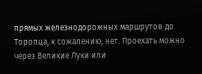прямых железнодорожных маршрутов до Торопца, к сожалению, нет. Проехать можно через Великие Луки или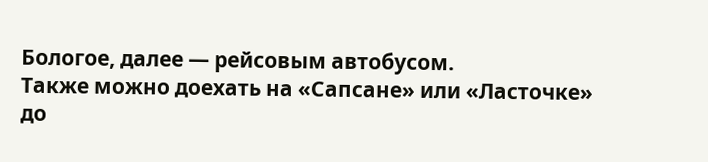Бологое, далее — рейсовым автобусом.
Также можно доехать на «Сапсане» или «Ласточке» до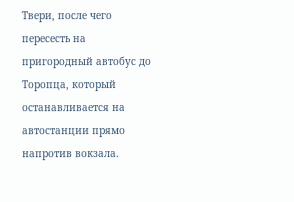Твери, после чего пересесть на пригородный автобус до Торопца, который останавливается на автостанции прямо напротив вокзала.